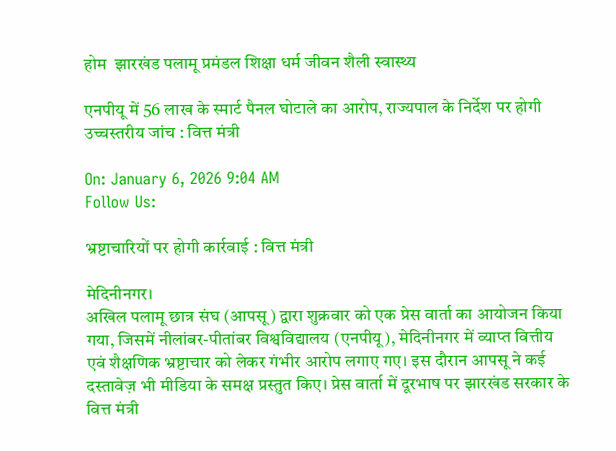होम  झारखंड पलामू प्रमंडल शिक्षा धर्म जीवन शैली स्वास्थ्य

एनपीयू में 56 लाख के स्मार्ट पैनल घोटाले का आरोप, राज्यपाल के निर्देश पर होगी उच्चस्तरीय जांच : वित्त मंत्री

On: January 6, 2026 9:04 AM
Follow Us:

भ्रष्टाचारियों पर होगी कार्रवाई : वित्त मंत्री

मेदिनीनगर।
अखिल पलामू छात्र संघ (आपसू) द्वारा शुक्रवार को एक प्रेस वार्ता का आयोजन किया गया, जिसमें नीलांबर-पीतांबर विश्वविद्यालय (एनपीयू), मेदिनीनगर में व्याप्त वित्तीय एवं शैक्षणिक भ्रष्टाचार को लेकर गंभीर आरोप लगाए गए। इस दौरान आपसू ने कई दस्तावेज़ भी मीडिया के समक्ष प्रस्तुत किए। प्रेस वार्ता में दूरभाष पर झारखंड सरकार के वित्त मंत्री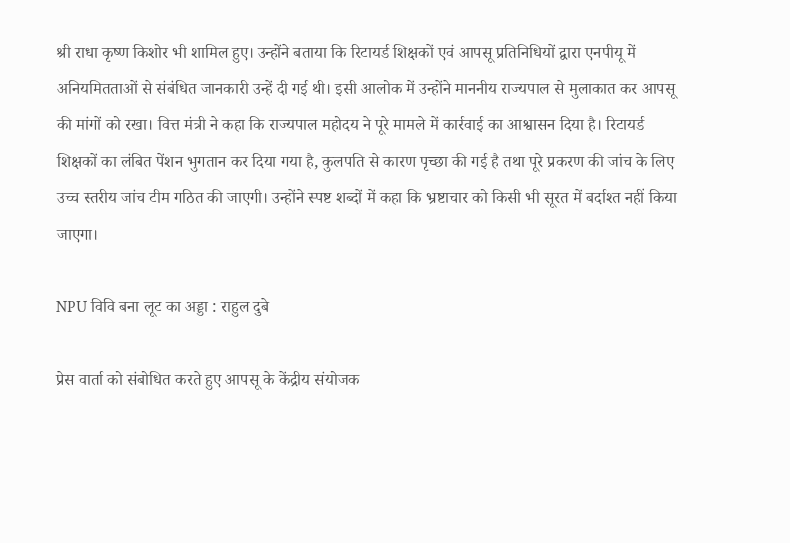श्री राधा कृष्ण किशोर भी शामिल हुए। उन्होंने बताया कि रिटायर्ड शिक्षकों एवं आपसू प्रतिनिधियों द्वारा एनपीयू में अनियमितताओं से संबंधित जानकारी उन्हें दी गई थी। इसी आलोक में उन्होंने माननीय राज्यपाल से मुलाकात कर आपसू की मांगों को रखा। वित्त मंत्री ने कहा कि राज्यपाल महोदय ने पूरे मामले में कार्रवाई का आश्वासन दिया है। रिटायर्ड शिक्षकों का लंबित पेंशन भुगतान कर दिया गया है, कुलपति से कारण पृच्छा की गई है तथा पूरे प्रकरण की जांच के लिए उच्च स्तरीय जांच टीम गठित की जाएगी। उन्होंने स्पष्ट शब्दों में कहा कि भ्रष्टाचार को किसी भी सूरत में बर्दाश्त नहीं किया जाएगा।

NPU विवि बना लूट का अड्डा : राहुल दुबे

प्रेस वार्ता को संबोधित करते हुए आपसू के केंद्रीय संयोजक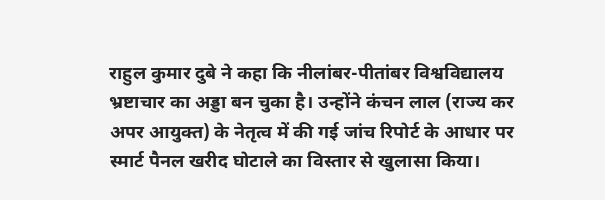राहुल कुमार दुबे ने कहा कि नीलांबर-पीतांबर विश्वविद्यालय भ्रष्टाचार का अड्डा बन चुका है। उन्होंने कंचन लाल (राज्य कर अपर आयुक्त) के नेतृत्व में की गई जांच रिपोर्ट के आधार पर स्मार्ट पैनल खरीद घोटाले का विस्तार से खुलासा किया।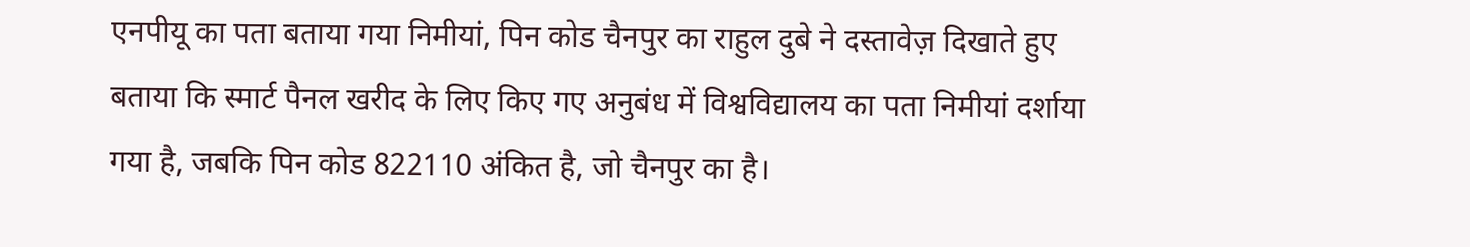एनपीयू का पता बताया गया निमीयां, पिन कोड चैनपुर का राहुल दुबे ने दस्तावेज़ दिखाते हुए बताया कि स्मार्ट पैनल खरीद के लिए किए गए अनुबंध में विश्वविद्यालय का पता निमीयां दर्शाया गया है, जबकि पिन कोड 822110 अंकित है, जो चैनपुर का है।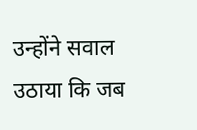उन्होंने सवाल उठाया कि जब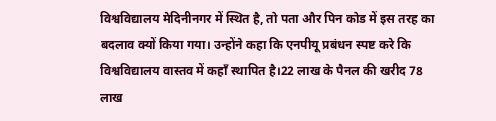विश्वविद्यालय मेदिनीनगर में स्थित है, तो पता और पिन कोड में इस तरह का बदलाव क्यों किया गया। उन्होंने कहा कि एनपीयू प्रबंधन स्पष्ट करे कि विश्वविद्यालय वास्तव में कहाँ स्थापित है।22 लाख के पैनल की खरीद 78 लाख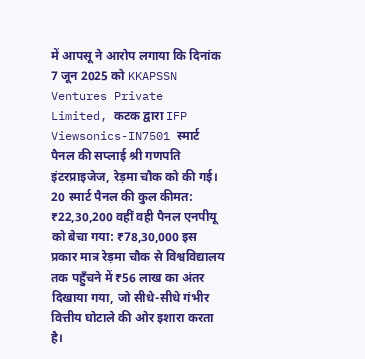में आपसू ने आरोप लगाया कि दिनांक 7 जून 2025 को KKAPSSN Ventures Private Limited, कटक द्वारा IFP Viewsonics-IN7501 स्मार्ट पैनल की सप्लाई श्री गणपति इंटरप्राइजेज, रेड़मा चौक को की गई। 20 स्मार्ट पैनल की कुल कीमत: ₹22,30,200 वहीं वही पैनल एनपीयू को बेचा गया: ₹78,30,000 इस प्रकार मात्र रेड़मा चौक से विश्वविद्यालय तक पहुँचने में ₹56 लाख का अंतर दिखाया गया, जो सीधे-सीधे गंभीर वित्तीय घोटाले की ओर इशारा करता है।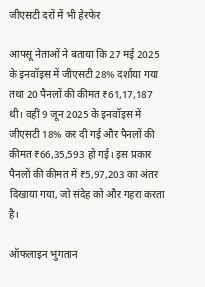जीएसटी दरों में भी हेरफेर

आपसू नेताओं ने बताया कि 27 मई 2025 के इनवॉइस में जीएसटी 28% दर्शाया गया तथा 20 पैनलों की कीमत ₹61,17,187 थी। वहीं 9 जून 2025 के इनवॉइस में जीएसटी 18% कर दी गई और पैनलों की कीमत ₹66,35,593 हो गई। इस प्रकार पैनलों की कीमत में ₹5,97,203 का अंतर दिखाया गया, जो संदेह को और गहरा करता है।

ऑफलाइन भुगतान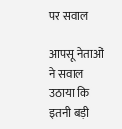पर सवाल

आपसू नेताओं ने सवाल उठाया कि इतनी बड़ी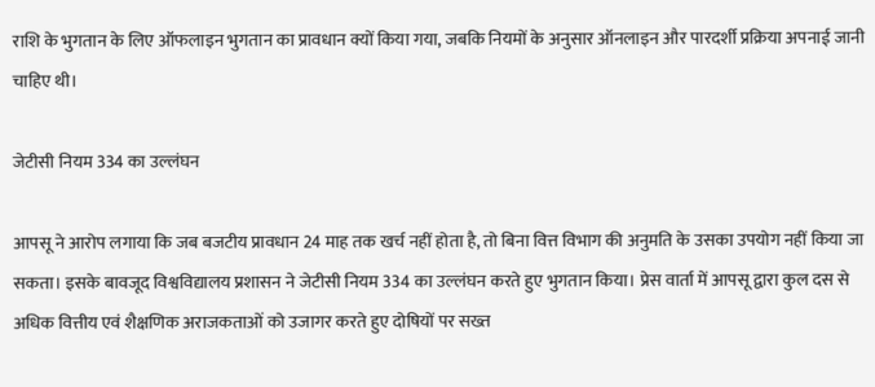राशि के भुगतान के लिए ऑफलाइन भुगतान का प्रावधान क्यों किया गया, जबकि नियमों के अनुसार ऑनलाइन और पारदर्शी प्रक्रिया अपनाई जानी चाहिए थी।

जेटीसी नियम 334 का उल्लंघन

आपसू ने आरोप लगाया कि जब बजटीय प्रावधान 24 माह तक खर्च नहीं होता है, तो बिना वित्त विभाग की अनुमति के उसका उपयोग नहीं किया जा सकता। इसके बावजूद विश्वविद्यालय प्रशासन ने जेटीसी नियम 334 का उल्लंघन करते हुए भुगतान किया। प्रेस वार्ता में आपसू द्वारा कुल दस से अधिक वित्तीय एवं शैक्षणिक अराजकताओं को उजागर करते हुए दोषियों पर सख्त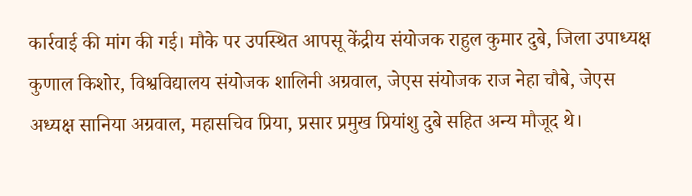कार्रवाई की मांग की गई। मौके पर उपस्थित आपसू केंद्रीय संयोजक राहुल कुमार दुबे, जिला उपाध्यक्ष कुणाल किशोर, विश्वविद्यालय संयोजक शालिनी अग्रवाल, जेएस संयोजक राज नेहा चौबे, जेएस अध्यक्ष सानिया अग्रवाल, महासचिव प्रिया, प्रसार प्रमुख प्रियांशु दुबे सहित अन्य मौजूद थे।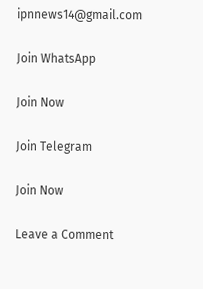ipnnews14@gmail.com

Join WhatsApp

Join Now

Join Telegram

Join Now

Leave a Comment